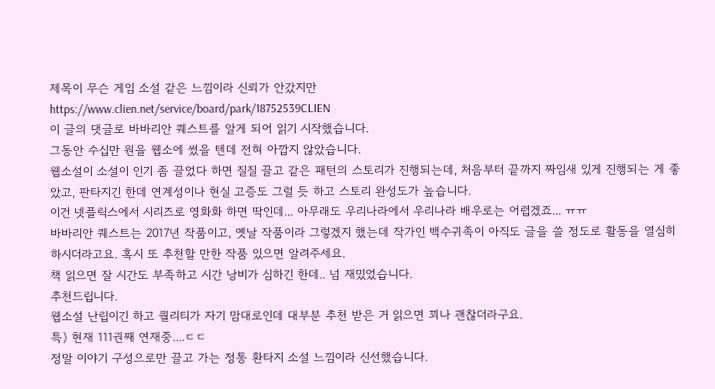제목이 무슨 게임 소설 같은 느낌이라 신뢰가 안갔지만
https://www.clien.net/service/board/park/18752539CLIEN
이 글의 댓글로 바바리안 퀘스트를 알게 되어 읽기 시작했습니다.
그동안 수십만 원을 웹소에 썼을 텐데 전혀 아깝지 않았습니다.
웹소설이 소설이 인기 좀 끌었다 하면 질질 끌고 같은 패턴의 스토리가 진행되는데, 처음부터 끝까지 짜임새 있게 진행되는 게 좋았고, 판타지긴 한데 연계성이나 현실 고증도 그럴 듯 하고 스토리 완성도가 높습니다.
이건 넷플릭스에서 시리즈로 영화화 하면 딱인데... 아무래도 우리나라에서 우리나라 배우로는 어렵겠죠... ㅠㅠ
바바리안 퀘스트는 2017년 작품이고, 옛날 작품이라 그렇겠지 했는데 작가인 백수귀족이 아직도 글을 쓸 정도로 활동을 열심히 하시더라고요. 혹시 또 추천할 만한 작품 있으면 알려주세요.
책 읽으면 잘 시간도 부족하고 시간 낭비가 심하긴 한데.. 넘 재밌었습니다.
추천드립니다.
웹소설 난립이긴 하고 퀄리티가 자기 맘대로인데 대부분 추천 받은 거 읽으면 꾀나 괜찮더라구요.
특) 현재 111권째 연재중....ㄷㄷ
정말 이야기 구성으로만 끌고 가는 정통 환타지 소설 느낌이라 신선했습니다.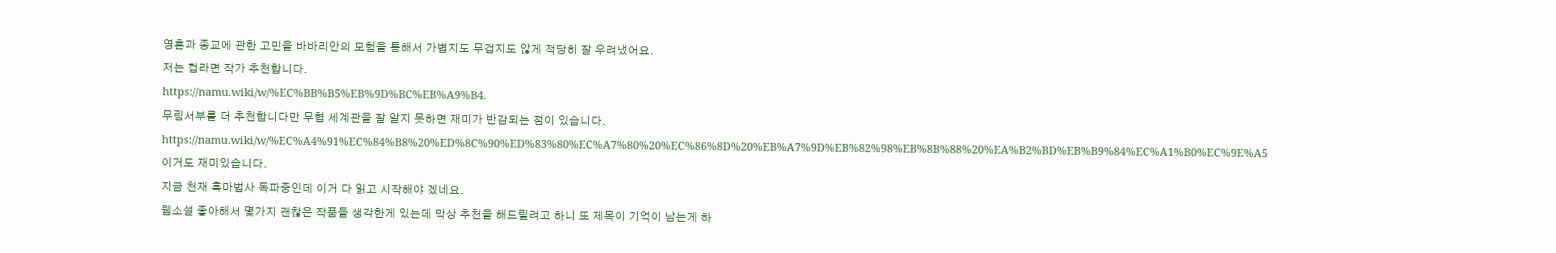영혼과 종교에 관한 고민을 바바리안의 모험을 통해서 가볍지도 무겁지도 않게 적당히 잘 우려냈어요.
저는 컵라면 작가 추천합니다.
https://namu.wiki/w/%EC%BB%B5%EB%9D%BC%EB%A9%B4.
무림서부를 더 추천합니다만 무협 세계관을 잘 알지 못하면 재미가 반감되는 점이 있습니다.
https://namu.wiki/w/%EC%A4%91%EC%84%B8%20%ED%8C%90%ED%83%80%EC%A7%80%20%EC%86%8D%20%EB%A7%9D%EB%82%98%EB%8B%88%20%EA%B2%BD%EB%B9%84%EC%A1%B0%EC%9E%A5
이거도 재미있습니다.
지금 천재 흑마법사 독파중인데 이거 다 읽고 시작해야 겠네요.
웹소설 좋아해서 몇가지 괜찮은 작품들 생각한게 있는데 막상 추천을 해드릴려고 하니 또 제목이 기억이 남는게 하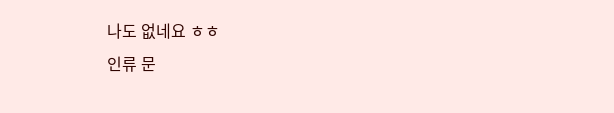나도 없네요 ㅎㅎ
인류 문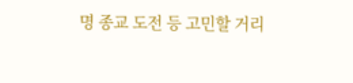명 종교 도전 등 고민할 거리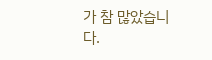가 참 많았습니다.